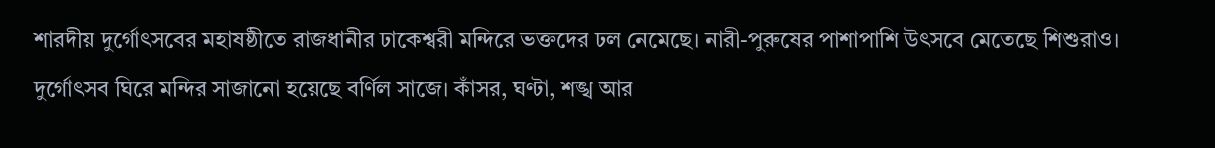শারদীয় দুর্গোৎসবের মহাষষ্ঠীতে রাজধানীর ঢাকেশ্বরী মন্দিরে ভক্তদের ঢল নেমেছে। নারী-পুরুষের পাশাপাশি উৎসবে মেতেছে শিশুরাও। দুর্গোৎসব ঘিরে মন্দির সাজানো হয়েছে বর্ণিল সাজে। কাঁসর, ঘণ্টা, শঙ্খ আর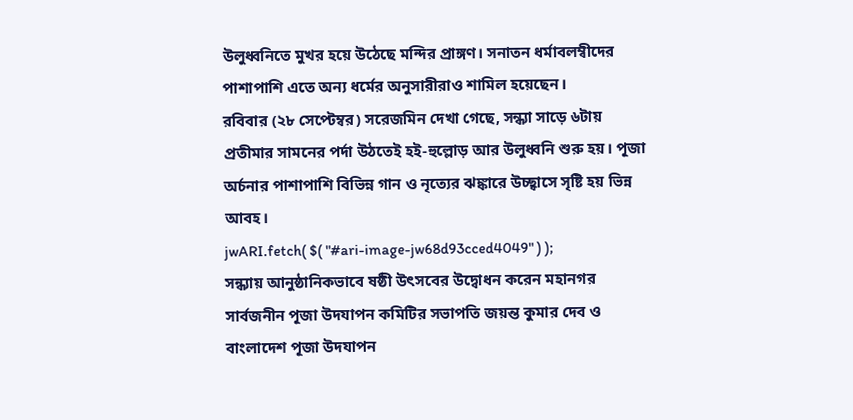উলুধ্বনিতে মুখর হয়ে উঠেছে মন্দির প্রাঙ্গণ। সনাতন ধর্মাবলম্বীদের পাশাপাশি এতে অন্য ধর্মের অনুসারীরাও শামিল হয়েছেন।
রবিবার (২৮ সেপ্টেম্বর) সরেজমিন দেখা গেছে, সন্ধ্যা সাড়ে ৬টায় প্রতীমার সামনের পর্দা উঠতেই হই-হুল্লোড় আর উলুধ্বনি শুরু হয়। পূজা অর্চনার পাশাপাশি বিভিন্ন গান ও নৃত্যের ঝঙ্কারে উচ্ছ্বাসে সৃষ্টি হয় ভিন্ন আবহ।
jwARI.fetch( $( "#ari-image-jw68d93cced4049" ) );
সন্ধ্যায় আনুষ্ঠানিকভাবে ষষ্ঠী উৎসবের উদ্বোধন করেন মহানগর সার্বজনীন পূজা উদযাপন কমিটির সভাপতি জয়ন্ত কুমার দেব ও বাংলাদেশ পূজা উদযাপন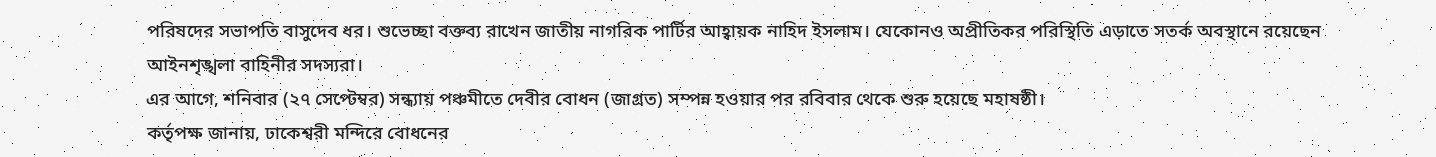পরিষদের সভাপতি বাসুদেব ধর। শুভেচ্ছা বক্তব্য রাখেন জাতীয় নাগরিক পার্টির আহ্বায়ক নাহিদ ইসলাম। যেকোনও অপ্রীতিকর পরিস্থিতি এড়াতে সতর্ক অবস্থানে রয়েছেন আইনশৃঙ্খলা বাহিনীর সদস্যরা।
এর আগে, শনিবার (২৭ সেপ্টেম্বর) সন্ধ্যায় পঞ্চমীতে দেবীর বোধন (জাগ্রত) সম্পন্ন হওয়ার পর রবিবার থেকে শুরু হয়েছে মহাষষ্ঠী।
কর্তৃপক্ষ জানায়, ঢাকেশ্বরী মন্দিরে বোধনের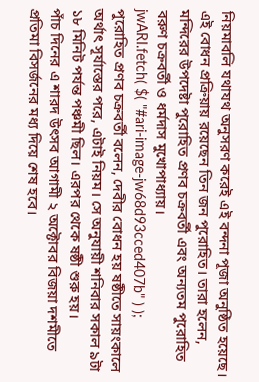নিয়মাবলি যথাযথ অনুসরণ করেই এই বন্দনা পূজা অনুষ্ঠিত হয়েছে। এই বোধন প্রক্রিয়ায় রয়েছেন তিন জন পুরোহিত। তারা হলেন, মন্দিরের উপদেষ্টা পুরোহিত প্রণব চক্রবর্তী এবং অন্যতম পুরোহিত বরুণ চক্রবর্তী ও ধর্মদাস মুখোপাধ্যায়।
jwARI.fetch( $( "#ari-image-jw68d93cced407b" ) );
পুরোহিত প্রণব চক্রবর্তী বলেন, দেবীর বোধন হয় ষষ্ঠীতে সায়ংকালে অর্থাৎ সূর্যাস্তের পরে, এটাই নিয়ম। সে অনুযায়ী শনিবার সকাল ৯টা ১৮ মিনিট পর্যন্ত পঞ্চমী ছিল। এরপর থেকে ষষ্ঠী শুরু হয়।
পাঁচ দিনের এ শারদ উৎসব আগামী ২ অক্টোবর বিজয়া দশমীতে প্রতিমা বিসর্জনের মধ্য দিয়ে শেষ হবে।